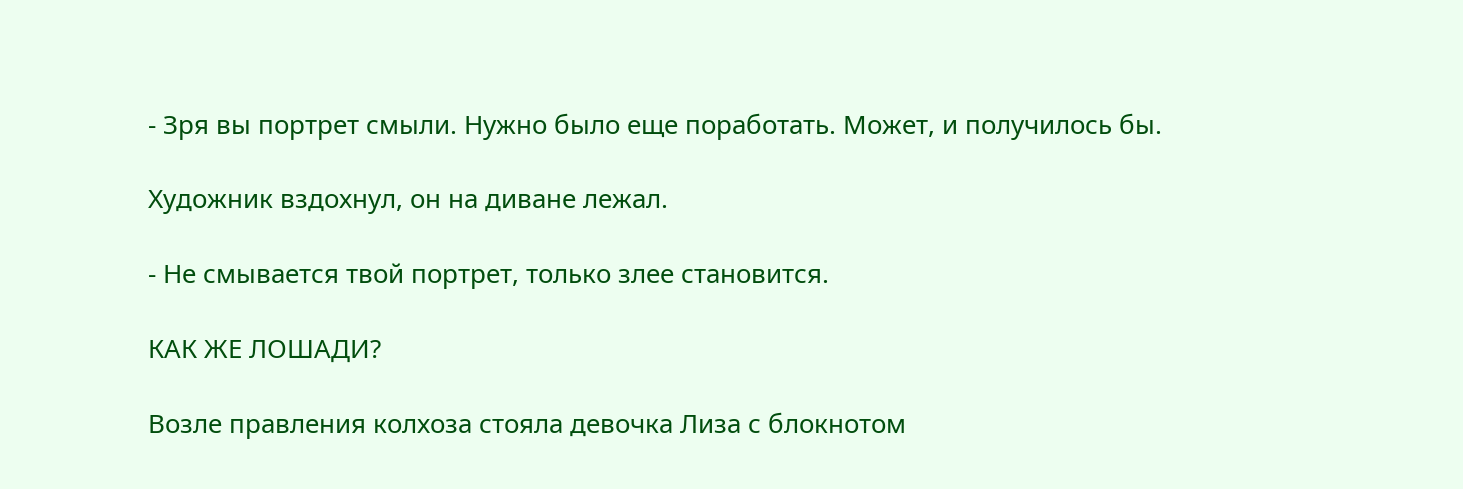- Зря вы портрет смыли. Нужно было еще поработать. Может, и получилось бы.

Художник вздохнул, он на диване лежал.

- Не смывается твой портрет, только злее становится.

КАК ЖЕ ЛОШАДИ?

Возле правления колхоза стояла девочка Лиза с блокнотом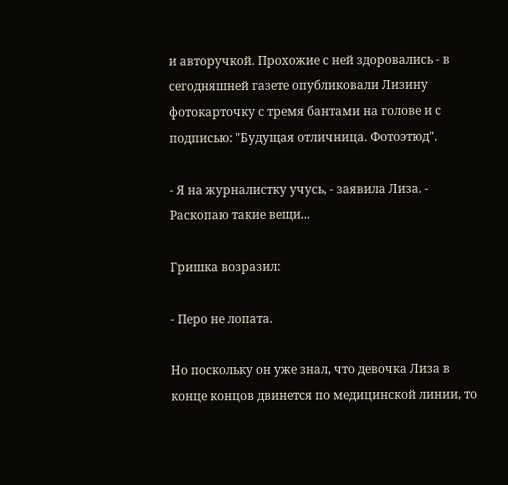и авторучкой. Прохожие с ней здоровались - в сегодняшней газете опубликовали Лизину фотокарточку с тремя бантами на голове и с подписью: "Будущая отличница. Фотоэтюд".

- Я на журналистку учусь, - заявила Лиза. - Раскопаю такие вещи...

Гришка возразил:

- Перо не лопата.

Но поскольку он уже знал, что девочка Лиза в конце концов двинется по медицинской линии, то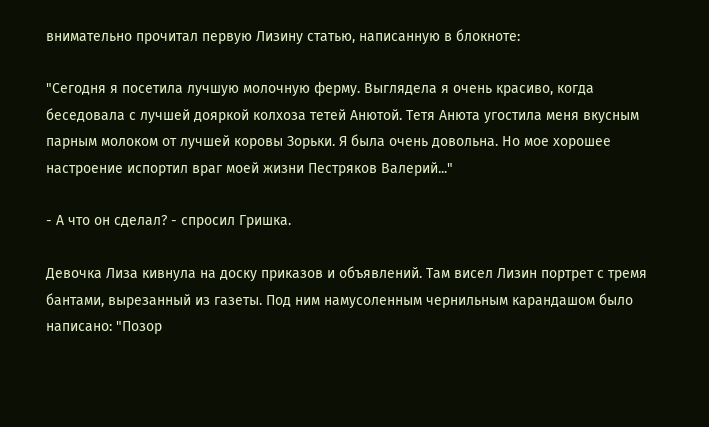внимательно прочитал первую Лизину статью, написанную в блокноте:

"Сегодня я посетила лучшую молочную ферму. Выглядела я очень красиво, когда беседовала с лучшей дояркой колхоза тетей Анютой. Тетя Анюта угостила меня вкусным парным молоком от лучшей коровы Зорьки. Я была очень довольна. Но мое хорошее настроение испортил враг моей жизни Пестряков Валерий..."

- А что он сделал? - спросил Гришка.

Девочка Лиза кивнула на доску приказов и объявлений. Там висел Лизин портрет с тремя бантами, вырезанный из газеты. Под ним намусоленным чернильным карандашом было написано: "Позор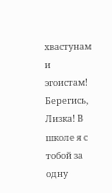хвастунам и эгоистам! Берегись, Лизка! В школе я с тобой за одну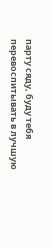парту сяду, буду тебя перевоспитывать в лучшую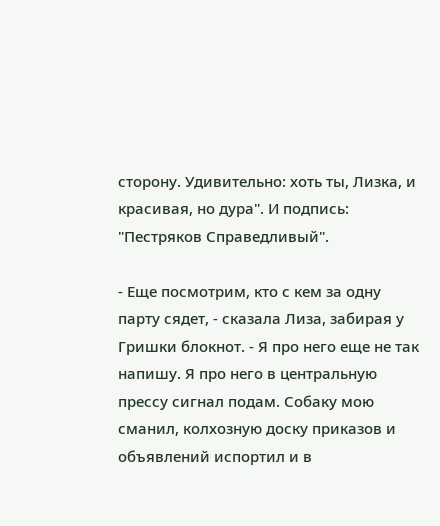сторону. Удивительно: хоть ты, Лизка, и красивая, но дура". И подпись: "Пестряков Справедливый".

- Еще посмотрим, кто с кем за одну парту сядет, - сказала Лиза, забирая у Гришки блокнот. - Я про него еще не так напишу. Я про него в центральную прессу сигнал подам. Собаку мою сманил, колхозную доску приказов и объявлений испортил и в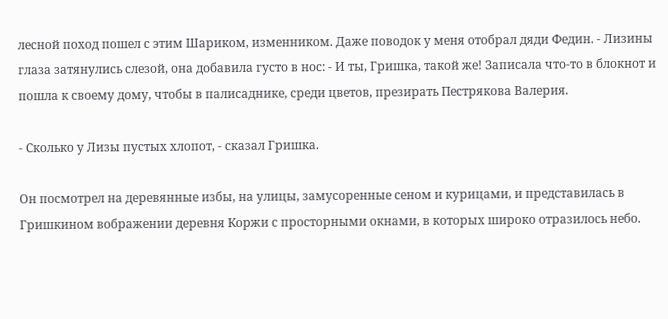лесной поход пошел с этим Шариком, изменником. Даже поводок у меня отобрал дяди Федин. - Лизины глаза затянулись слезой, она добавила густо в нос: - И ты, Гришка, такой же! Записала что-то в блокнот и пошла к своему дому, чтобы в палисаднике, среди цветов, презирать Пестрякова Валерия.

- Сколько у Лизы пустых хлопот, - сказал Гришка.

Он посмотрел на деревянные избы, на улицы, замусоренные сеном и курицами, и представилась в Гришкином вображении деревня Коржи с просторными окнами, в которых широко отразилось небо.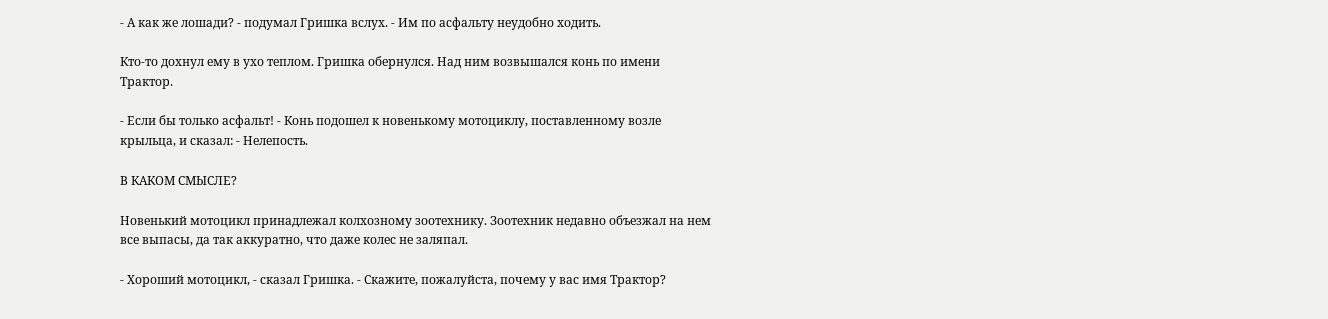- А как же лошади? - подумал Гришка вслух. - Им по асфальту неудобно ходить.

Кто-то дохнул ему в ухо теплом. Гришка обернулся. Над ним возвышался конь по имени Трактор.

- Если бы только асфальт! - Конь подошел к новенькому мотоциклу, поставленному возле крыльца, и сказал: - Нелепость.

В КАКОМ СМЫСЛЕ?

Новенький мотоцикл принадлежал колхозному зоотехнику. Зоотехник недавно объезжал на нем все выпасы, да так аккуратно, что даже колес не заляпал.

- Хороший мотоцикл, - сказал Гришка. - Скажите, пожалуйста, почему у вас имя Трактор?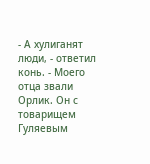- А хулиганят люди, - ответил конь. - Моего отца звали Орлик. Он с товарищем Гуляевым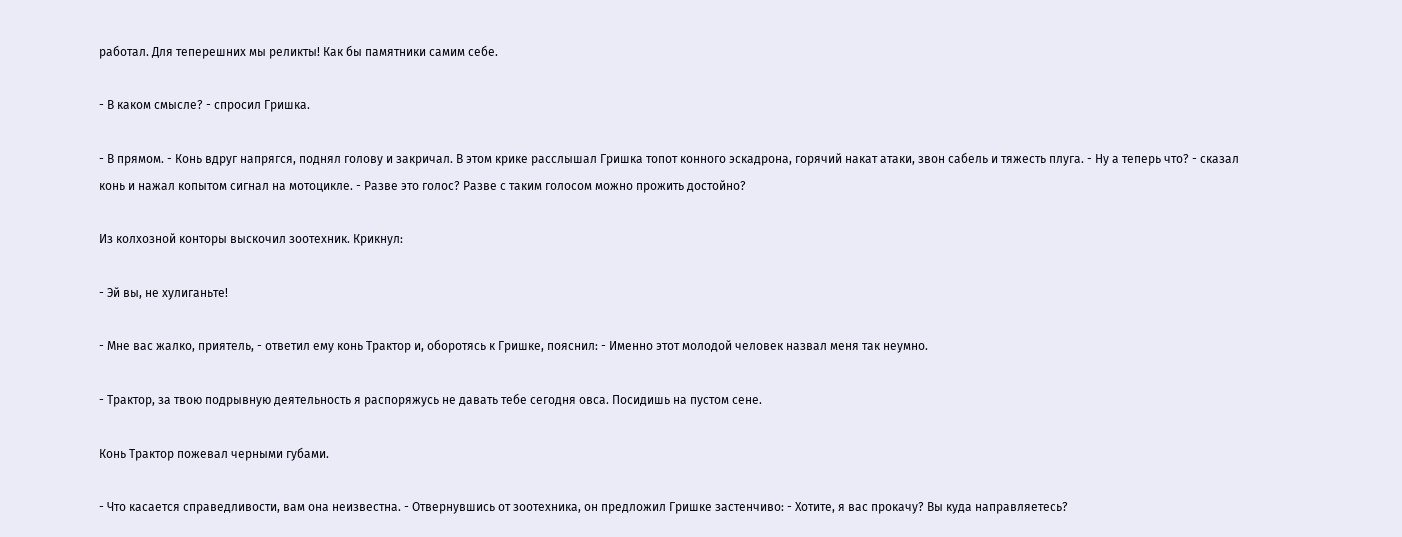работал. Для теперешних мы реликты! Как бы памятники самим себе.

- В каком смысле? - спросил Гришка.

- В прямом. - Конь вдруг напрягся, поднял голову и закричал. В этом крике расслышал Гришка топот конного эскадрона, горячий накат атаки, звон сабель и тяжесть плуга. - Ну а теперь что? - сказал конь и нажал копытом сигнал на мотоцикле. - Разве это голос? Разве с таким голосом можно прожить достойно?

Из колхозной конторы выскочил зоотехник. Крикнул:

- Эй вы, не хулиганьте!

- Мне вас жалко, приятель, - ответил ему конь Трактор и, оборотясь к Гришке, пояснил: - Именно этот молодой человек назвал меня так неумно.

- Трактор, за твою подрывную деятельность я распоряжусь не давать тебе сегодня овса. Посидишь на пустом сене.

Конь Трактор пожевал черными губами.

- Что касается справедливости, вам она неизвестна. - Отвернувшись от зоотехника, он предложил Гришке застенчиво: - Хотите, я вас прокачу? Вы куда направляетесь?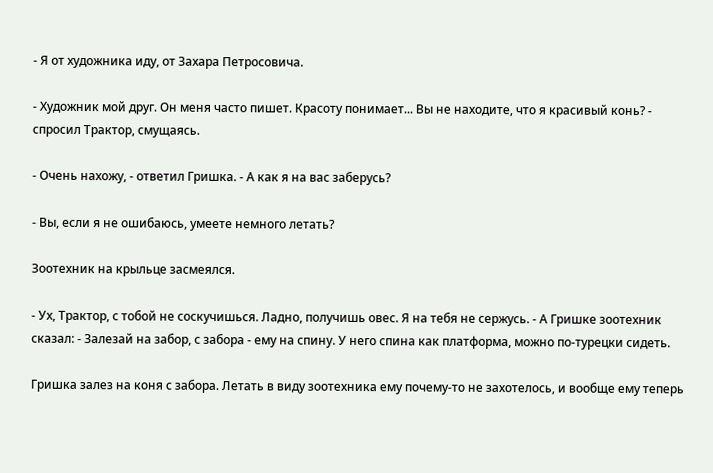- Я от художника иду, от Захара Петросовича.

- Художник мой друг. Он меня часто пишет. Красоту понимает... Вы не находите, что я красивый конь? - спросил Трактор, смущаясь.

- Очень нахожу, - ответил Гришка. - А как я на вас заберусь?

- Вы, если я не ошибаюсь, умеете немного летать?

Зоотехник на крыльце засмеялся.

- Ух, Трактор, с тобой не соскучишься. Ладно, получишь овес. Я на тебя не сержусь. - А Гришке зоотехник сказал: - Залезай на забор, с забора - ему на спину. У него спина как платформа, можно по-турецки сидеть.

Гришка залез на коня с забора. Летать в виду зоотехника ему почему-то не захотелось, и вообще ему теперь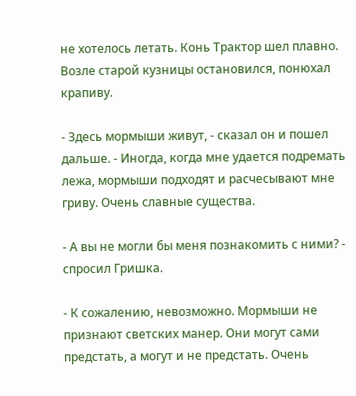не хотелось летать. Конь Трактор шел плавно. Возле старой кузницы остановился, понюхал крапиву.

- Здесь мормыши живут, - сказал он и пошел дальше. - Иногда, когда мне удается подремать лежа, мормыши подходят и расчесывают мне гриву. Очень славные существа.

- А вы не могли бы меня познакомить с ними? - спросил Гришка.

- К сожалению, невозможно. Мормыши не признают светских манер. Они могут сами предстать, а могут и не предстать. Очень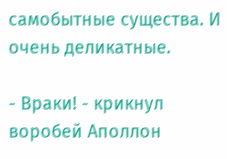самобытные существа. И очень деликатные.

- Враки! - крикнул воробей Аполлон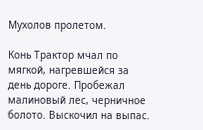Мухолов пролетом.

Конь Трактор мчал по мягкой, нагревшейся за день дороге. Пробежал малиновый лес, черничное болото. Выскочил на выпас.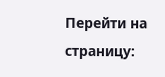Перейти на страницу: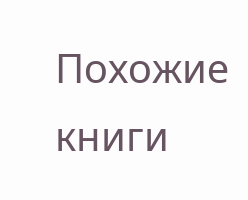Похожие книги